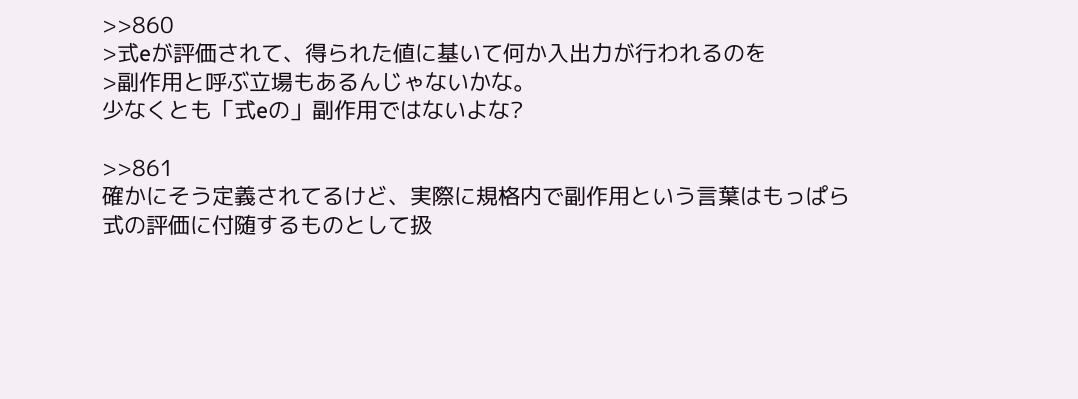>>860
>式eが評価されて、得られた値に基いて何か入出力が行われるのを
>副作用と呼ぶ立場もあるんじゃないかな。
少なくとも「式eの」副作用ではないよな?

>>861
確かにそう定義されてるけど、実際に規格内で副作用という言葉はもっぱら
式の評価に付随するものとして扱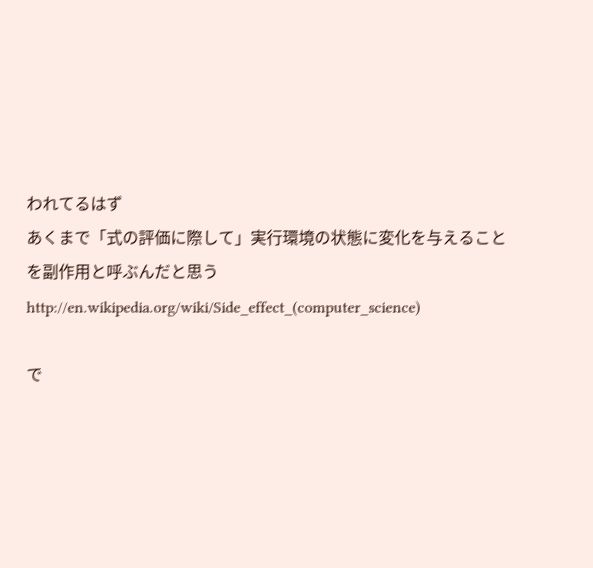われてるはず
あくまで「式の評価に際して」実行環境の状態に変化を与えることを副作用と呼ぶんだと思う
http://en.wikipedia.org/wiki/Side_effect_(computer_science)

で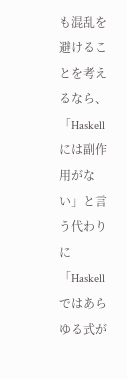も混乱を避けることを考えるなら、「Haskellには副作用がない」と言う代わりに
「Haskellではあらゆる式が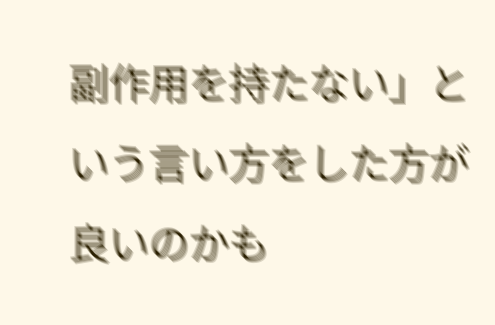副作用を持たない」という言い方をした方が良いのかも